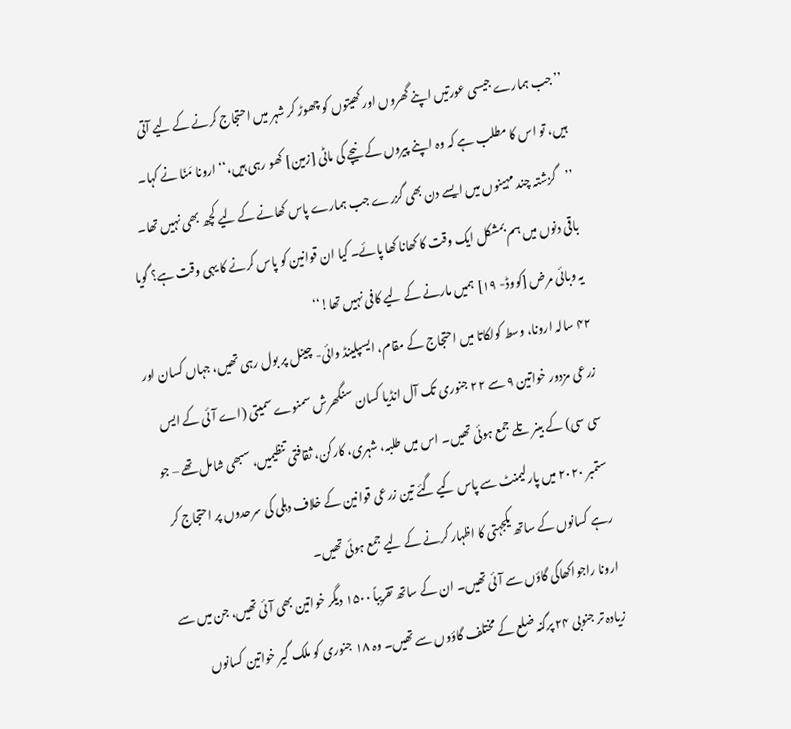’’جب ہمارے جیسی عورتیں اپنے گھروں اور کھیتوں کو چھوڑ کر شہر میں احتجاج کرنے کے لیے آتی ہیں، تو اس کا مطلب ہے کہ وہ اپنے پیروں کے نیچے کی ماٹی [زمین] کھو رہی ہیں،‘‘ ارونا مَنّا نے کہا۔ ’’گزشتہ چند مہینوں میں ایسے دن بھی گزرے جب ہمارے پاس کھانے کے لیے کچھ بھی نہیں تھا۔ باقی دنوں میں ہم بمشکل ایک وقت کا کھانا کھا پائے۔ کیا ان قوانین کو پاس کرنے کا یہی وقت ہے؟ گویا یہ وبائی مرض [کووڈ- ۱۹] ہمیں مارنے کے لیے کافی نہیں تھا!‘‘
۴۲ سالہ ارونا، وسط کولکاتا میں احتجاج کے مقام، ایسپلینڈ وائی- چینل پر بول رہی تھیں، جہاں کسان اور زرعی مزدور خواتین ۹ سے ۲۲ جنوری تک آل انڈیا کسان سنگھرش سمنوے سمیتی (اے آئی کے ایس سی سی) کے بینر تلے جمع ہوئی تھیں۔ اس میں طلبہ، شہری، کارکن، ثقافتی تنظیمیں، سبھی شامل تھے – جو ستمبر ۲۰۲۰ میں پارلیمنٹ سے پاس کیے گئے تین زرعی قوانین کے خلاف دہلی کی سرحدوں پر احتجاج کر رہے کسانوں کے ساتھ یکجہتی کا اظہار کرنے کے لیے جمع ہوئی تھیں۔
ارونا راجواکھاکی گاؤں سے آئی تھیں۔ ان کے ساتھ تقریباً ۱۵۰۰ دیگر خواتین بھی آئی تھیں، جن میں سے زیادہ تر جنوبی ۲۴ پرگنہ ضلع کے مختلف گاؤوں سے تھیں۔ وہ ۱۸ جنوری کو ملک گیر خواتین کسانوں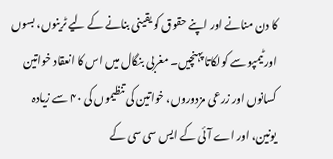کا دن منانے اور اپنے حقوق کو یقینی بنانے کے لیے ٹرینوں، بسوں اور ٹیمپو سے کولکاتا پہنچیں۔ مغربی بنگال میں اس کا انعقاد خواتین کسانوں اور زرعی مزدوروں، خواتین کی تنظیموں کی ۴۰ سے زیادہ یونین، اور اے آئی کے ایس سی سی کے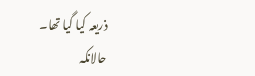ذریعہ کیا گیا تھا۔
حالانکہ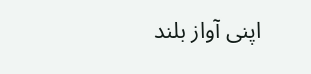اپنی آواز بلند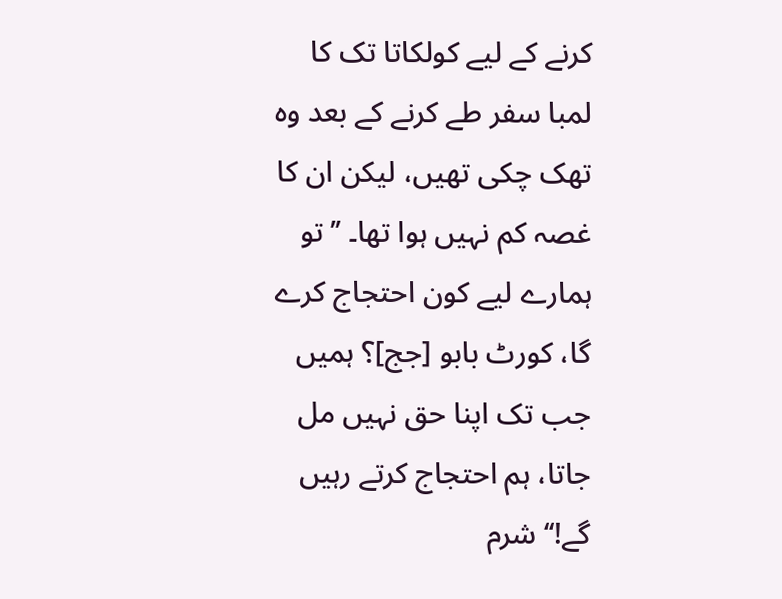کرنے کے لیے کولکاتا تک کا لمبا سفر طے کرنے کے بعد وہ تھک چکی تھیں، لیکن ان کا غصہ کم نہیں ہوا تھا۔ ’’تو ہمارے لیے کون احتجاج کرے گا، کورٹ بابو [جج]؟ ہمیں جب تک اپنا حق نہیں مل جاتا، ہم احتجاج کرتے رہیں گے!‘‘ شرم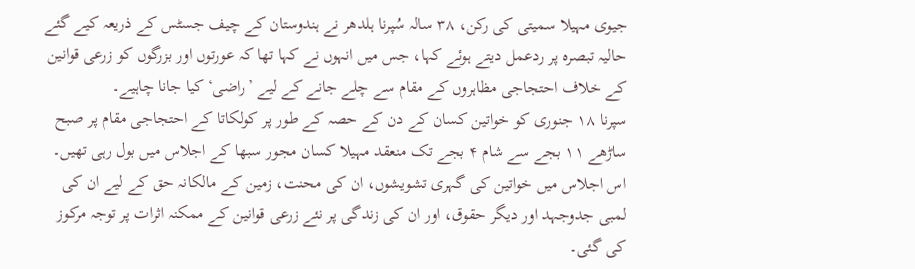جیوی مہیلا سمیتی کی رکن، ۳۸ سالہ سُپرنا ہلدھر نے ہندوستان کے چیف جسٹس کے ذریعہ کیے گئے حالیہ تبصرہ پر ردعمل دیتے ہوئے کہا، جس میں انہوں نے کہا تھا کہ عورتوں اور بزرگوں کو زرعی قوانین کے خلاف احتجاجی مظاہروں کے مقام سے چلے جانے کے لیے ’راضی‘ کیا جانا چاہیے۔
سپرنا ۱۸ جنوری کو خواتین کسان کے دن کے حصہ کے طور پر کولکاتا کے احتجاجی مقام پر صبح ساڑھے ۱۱ بجے سے شام ۴ بجے تک منعقد مہیلا کسان مجور سبھا کے اجلاس میں بول رہی تھیں۔ اس اجلاس میں خواتین کی گہری تشویشوں، ان کی محنت، زمین کے مالکانہ حق کے لیے ان کی لمبی جدوجہد اور دیگر حقوق، اور ان کی زندگی پر نئے زرعی قوانین کے ممکنہ اثرات پر توجہ مرکوز کی گئی۔